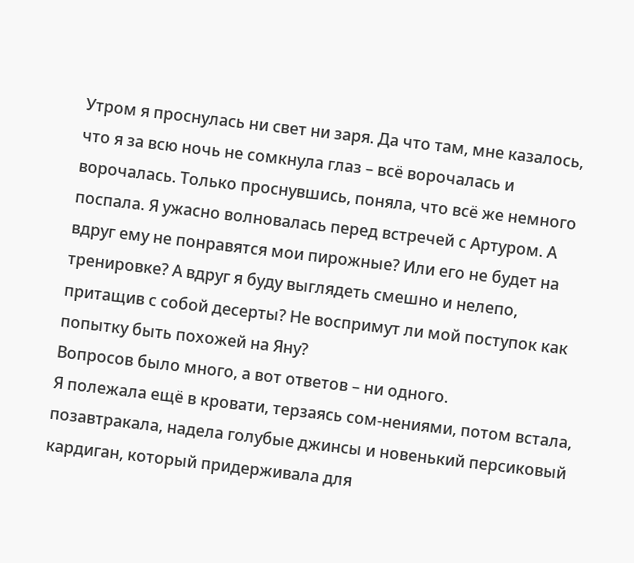Утром я проснулась ни свет ни заря. Да что там, мне казалось, что я за всю ночь не сомкнула глаз – всё ворочалась и ворочалась. Только проснувшись, поняла, что всё же немного поспала. Я ужасно волновалась перед встречей с Артуром. А вдруг ему не понравятся мои пирожные? Или его не будет на тренировке? А вдруг я буду выглядеть смешно и нелепо, притащив с собой десерты? Не воспримут ли мой поступок как попытку быть похожей на Яну?
Вопросов было много, а вот ответов – ни одного.
Я полежала ещё в кровати, терзаясь сом-нениями, потом встала, позавтракала, надела голубые джинсы и новенький персиковый кардиган, который придерживала для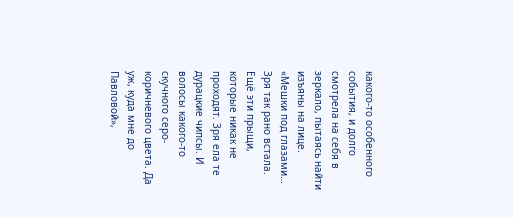какого-то особенного события, и долго смотрела на себя в зеркало, пытаясь найти изъяны на лице.
«Мешки под глазами… Зря так рано встала. Ещё эти прыщи, которые никак не проходят. Зря ела те дурацкие чипсы. И волосы какого-то скучного серо-коричневого цвета. Да уж, куда мне до Павловой»,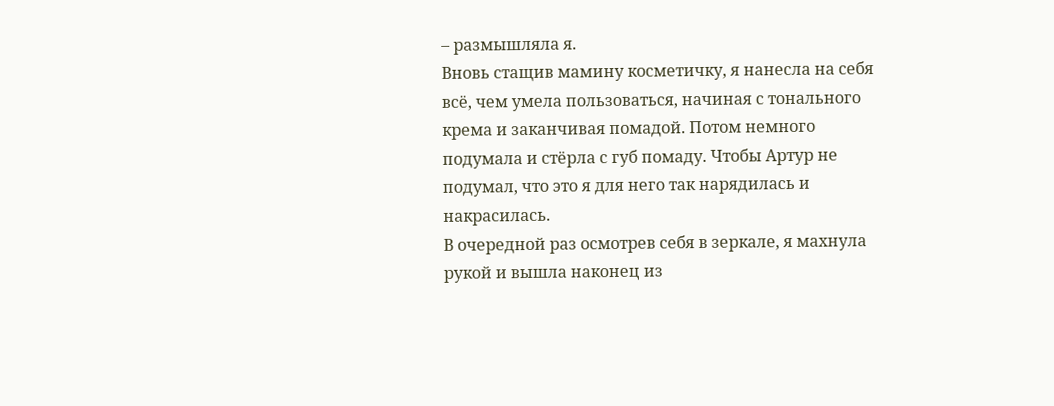– размышляла я.
Вновь стащив мамину косметичку, я нанесла на себя всё, чем умела пользоваться, начиная с тонального крема и заканчивая помадой. Потом немного подумала и стёрла с губ помаду. Чтобы Артур не подумал, что это я для него так нарядилась и накрасилась.
В очередной раз осмотрев себя в зеркале, я махнула рукой и вышла наконец из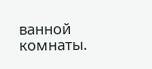ванной комнаты.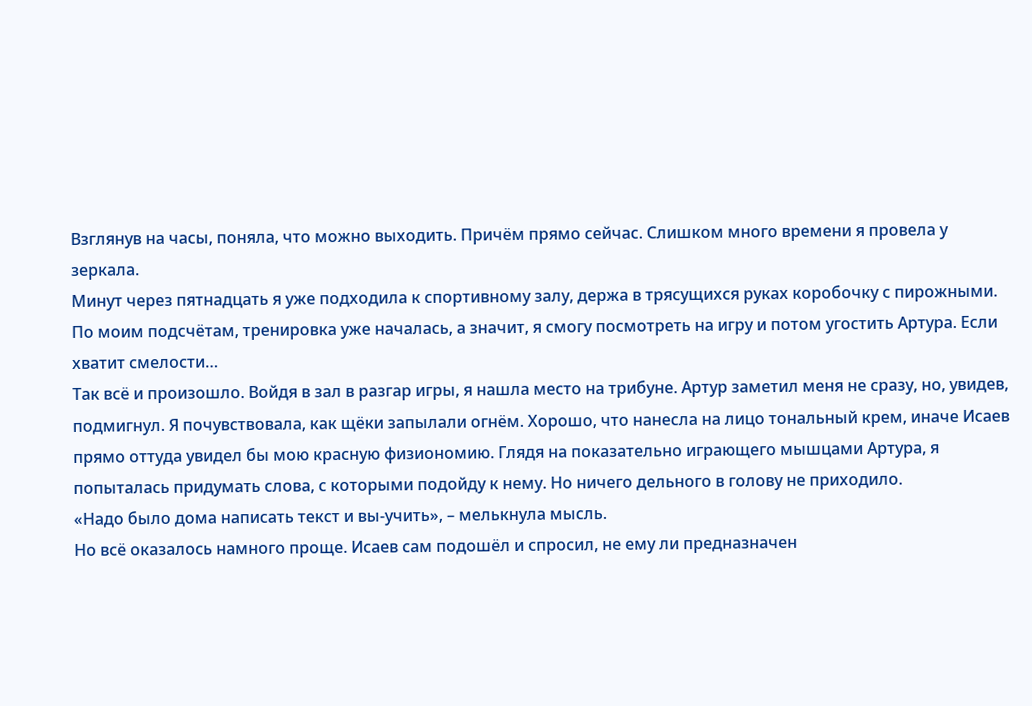Взглянув на часы, поняла, что можно выходить. Причём прямо сейчас. Слишком много времени я провела у зеркала.
Минут через пятнадцать я уже подходила к спортивному залу, держа в трясущихся руках коробочку с пирожными. По моим подсчётам, тренировка уже началась, а значит, я смогу посмотреть на игру и потом угостить Артура. Если хватит смелости…
Так всё и произошло. Войдя в зал в разгар игры, я нашла место на трибуне. Артур заметил меня не сразу, но, увидев, подмигнул. Я почувствовала, как щёки запылали огнём. Хорошо, что нанесла на лицо тональный крем, иначе Исаев прямо оттуда увидел бы мою красную физиономию. Глядя на показательно играющего мышцами Артура, я попыталась придумать слова, с которыми подойду к нему. Но ничего дельного в голову не приходило.
«Надо было дома написать текст и вы-учить», – мелькнула мысль.
Но всё оказалось намного проще. Исаев сам подошёл и спросил, не ему ли предназначен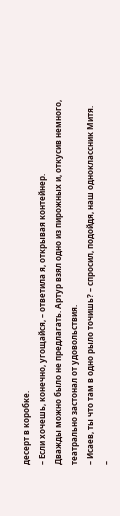десерт в коробке.
– Если хочешь, конечно, угощайся, – ответила я, открывая контейнер.
Дважды можно было не предлагать. Артур взял одно из пирожных и, откусив немного, театрально застонал от удовольствия.
– Исаев, ты что там в одно рыло точишь? – спросил, подойдя, наш одноклассник Митя.
–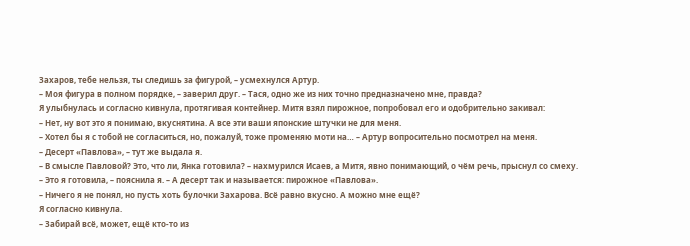Захаров, тебе нельзя, ты следишь за фигурой, – усмехнулся Артур.
– Моя фигура в полном порядке, – заверил друг. – Тася, одно же из них точно предназначено мне, правда?
Я улыбнулась и согласно кивнула, протягивая контейнер. Митя взял пирожное, попробовал его и одобрительно закивал:
– Нет, ну вот это я понимаю, вкуснятина. А все эти ваши японские штучки не для меня.
– Хотел бы я с тобой не согласиться, но, пожалуй, тоже променяю моти на… – Артур вопросительно посмотрел на меня.
– Десерт «Павлова», – тут же выдала я.
– В смысле Павловой? Это, что ли, Янка готовила? – нахмурился Исаев, а Митя, явно понимающий, о чём речь, прыснул со смеху.
– Это я готовила, – пояснила я. – А десерт так и называется: пирожное «Павлова».
– Ничего я не понял, но пусть хоть булочки Захарова. Всё равно вкусно. А можно мне ещё?
Я согласно кивнула.
– Забирай всё, может, ещё кто-то из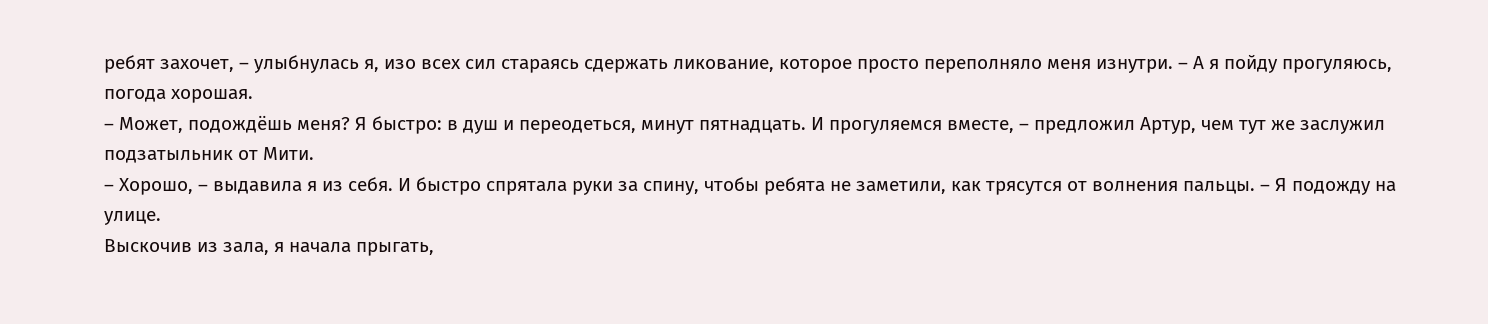ребят захочет, – улыбнулась я, изо всех сил стараясь сдержать ликование, которое просто переполняло меня изнутри. – А я пойду прогуляюсь, погода хорошая.
– Может, подождёшь меня? Я быстро: в душ и переодеться, минут пятнадцать. И прогуляемся вместе, – предложил Артур, чем тут же заслужил подзатыльник от Мити.
– Хорошо, – выдавила я из себя. И быстро спрятала руки за спину, чтобы ребята не заметили, как трясутся от волнения пальцы. – Я подожду на улице.
Выскочив из зала, я начала прыгать,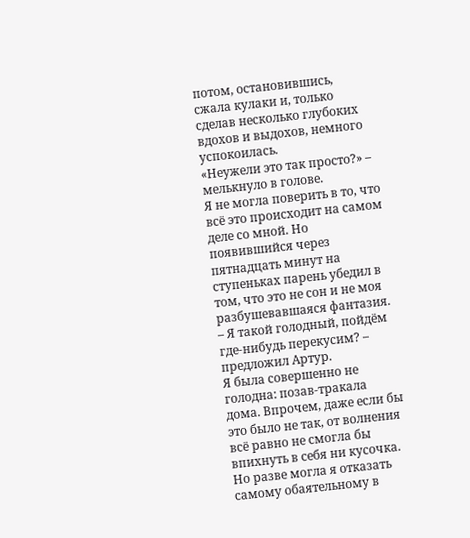потом, остановившись, сжала кулаки и, только сделав несколько глубоких вдохов и выдохов, немного успокоилась.
«Неужели это так просто?» – мелькнуло в голове.
Я не могла поверить в то, что всё это происходит на самом деле со мной. Но появившийся через пятнадцать минут на ступеньках парень убедил в том, что это не сон и не моя разбушевавшаяся фантазия.
– Я такой голодный, пойдём где-нибудь перекусим? – предложил Артур.
Я была совершенно не голодна: позав-тракала дома. Впрочем, даже если бы это было не так, от волнения всё равно не смогла бы впихнуть в себя ни кусочка. Но разве могла я отказать самому обаятельному в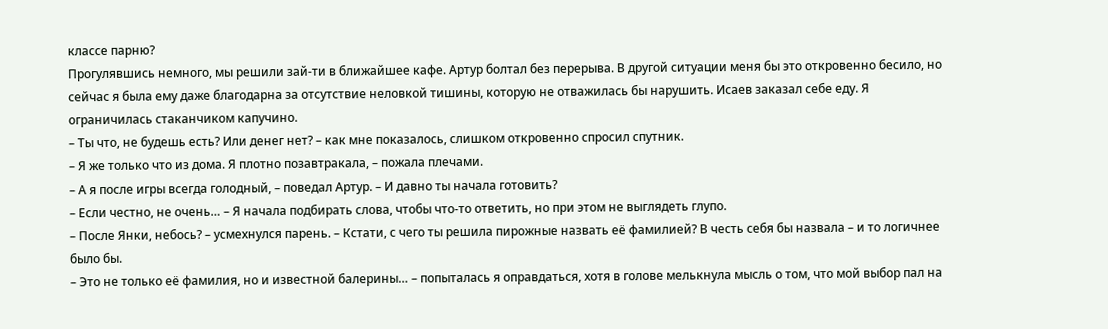классе парню?
Прогулявшись немного, мы решили зай-ти в ближайшее кафе. Артур болтал без перерыва. В другой ситуации меня бы это откровенно бесило, но сейчас я была ему даже благодарна за отсутствие неловкой тишины, которую не отважилась бы нарушить. Исаев заказал себе еду. Я ограничилась стаканчиком капучино.
– Ты что, не будешь есть? Или денег нет? – как мне показалось, слишком откровенно спросил спутник.
– Я же только что из дома. Я плотно позавтракала, – пожала плечами.
– А я после игры всегда голодный, – поведал Артур. – И давно ты начала готовить?
– Если честно, не очень… – Я начала подбирать слова, чтобы что-то ответить, но при этом не выглядеть глупо.
– После Янки, небось? – усмехнулся парень. – Кстати, с чего ты решила пирожные назвать её фамилией? В честь себя бы назвала – и то логичнее было бы.
– Это не только её фамилия, но и известной балерины… – попыталась я оправдаться, хотя в голове мелькнула мысль о том, что мой выбор пал на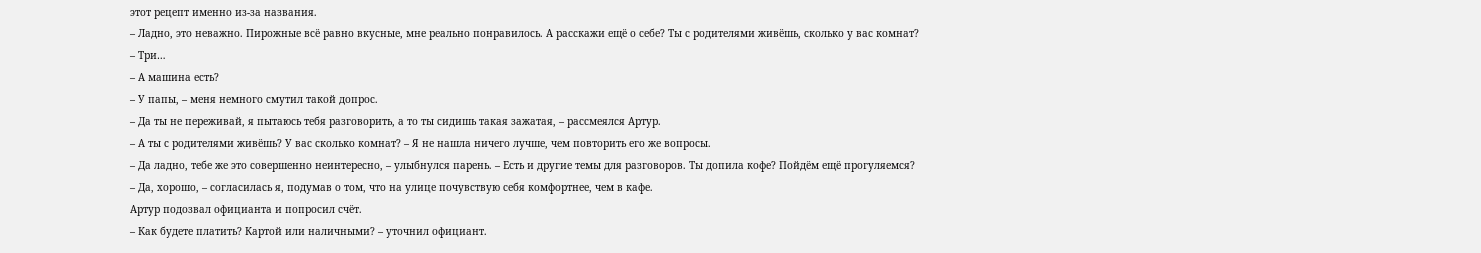этот рецепт именно из-за названия.
– Ладно, это неважно. Пирожные всё равно вкусные, мне реально понравилось. А расскажи ещё о себе? Ты с родителями живёшь, сколько у вас комнат?
– Три…
– А машина есть?
– У папы, – меня немного смутил такой допрос.
– Да ты не переживай, я пытаюсь тебя разговорить, а то ты сидишь такая зажатая, – рассмеялся Артур.
– А ты с родителями живёшь? У вас сколько комнат? – Я не нашла ничего лучше, чем повторить его же вопросы.
– Да ладно, тебе же это совершенно неинтересно, – улыбнулся парень. – Есть и другие темы для разговоров. Ты допила кофе? Пойдём ещё прогуляемся?
– Да, хорошо, – согласилась я, подумав о том, что на улице почувствую себя комфортнее, чем в кафе.
Артур подозвал официанта и попросил счёт.
– Как будете платить? Картой или наличными? – уточнил официант.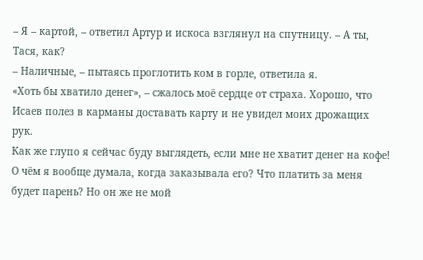– Я – картой, – ответил Артур и искоса взглянул на спутницу. – А ты, Тася, как?
– Наличные, – пытаясь проглотить ком в горле, ответила я.
«Хоть бы хватило денег», – сжалось моё сердце от страха. Хорошо, что Исаев полез в карманы доставать карту и не увидел моих дрожащих рук.
Как же глупо я сейчас буду выглядеть, если мне не хватит денег на кофе! О чём я вообще думала, когда заказывала его? Что платить за меня будет парень? Но он же не мой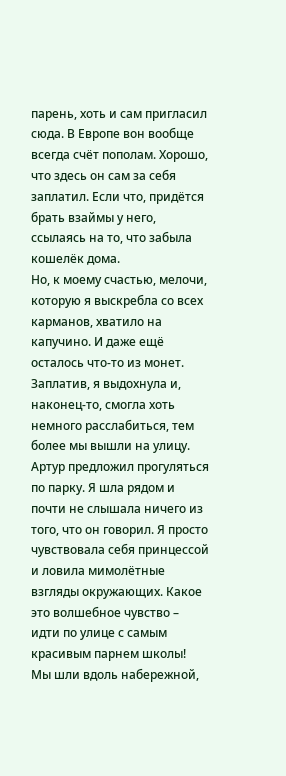парень, хоть и сам пригласил сюда. В Европе вон вообще всегда счёт пополам. Хорошо, что здесь он сам за себя заплатил. Если что, придётся брать взаймы у него, ссылаясь на то, что забыла кошелёк дома.
Но, к моему счастью, мелочи, которую я выскребла со всех карманов, хватило на капучино. И даже ещё осталось что-то из монет.
Заплатив, я выдохнула и, наконец-то, смогла хоть немного расслабиться, тем более мы вышли на улицу.
Артур предложил прогуляться по парку. Я шла рядом и почти не слышала ничего из того, что он говорил. Я просто чувствовала себя принцессой и ловила мимолётные взгляды окружающих. Какое это волшебное чувство – идти по улице с самым красивым парнем школы!
Мы шли вдоль набережной,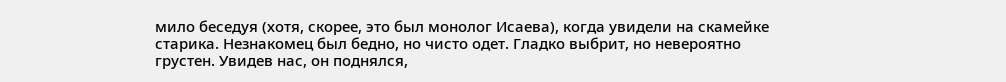мило беседуя (хотя, скорее, это был монолог Исаева), когда увидели на скамейке старика. Незнакомец был бедно, но чисто одет. Гладко выбрит, но невероятно грустен. Увидев нас, он поднялся,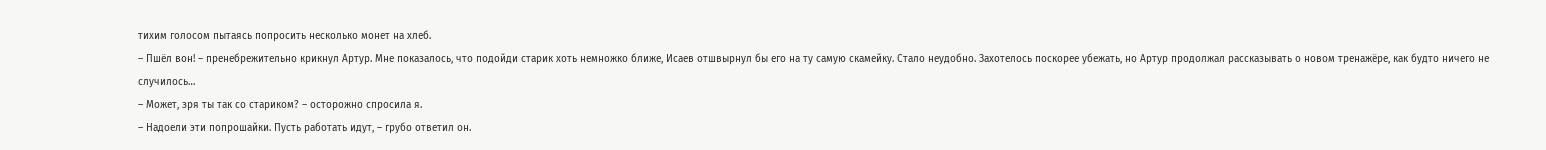тихим голосом пытаясь попросить несколько монет на хлеб.
– Пшёл вон! – пренебрежительно крикнул Артур. Мне показалось, что подойди старик хоть немножко ближе, Исаев отшвырнул бы его на ту самую скамейку. Стало неудобно. Захотелось поскорее убежать, но Артур продолжал рассказывать о новом тренажёре, как будто ничего не случилось…
– Может, зря ты так со стариком? – осторожно спросила я.
– Надоели эти попрошайки. Пусть работать идут, – грубо ответил он.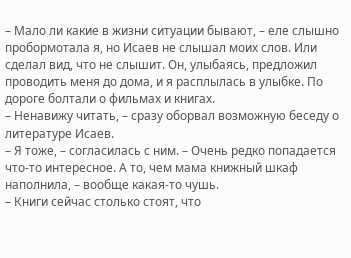– Мало ли какие в жизни ситуации бывают, – еле слышно пробормотала я, но Исаев не слышал моих слов. Или сделал вид, что не слышит. Он, улыбаясь, предложил проводить меня до дома, и я расплылась в улыбке. По дороге болтали о фильмах и книгах.
– Ненавижу читать, – сразу оборвал возможную беседу о литературе Исаев.
– Я тоже, – согласилась с ним. – Очень редко попадается что-то интересное. А то, чем мама книжный шкаф наполнила, – вообще какая-то чушь.
– Книги сейчас столько стоят, что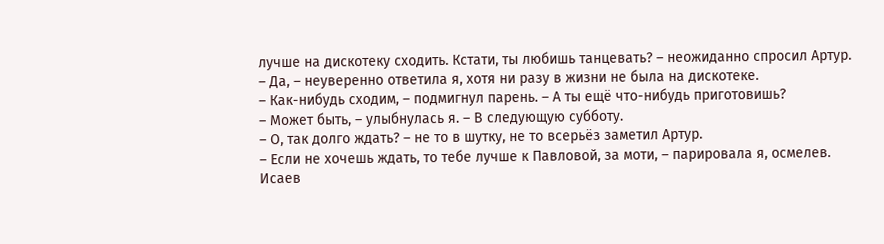лучше на дискотеку сходить. Кстати, ты любишь танцевать? – неожиданно спросил Артур.
– Да, – неуверенно ответила я, хотя ни разу в жизни не была на дискотеке.
– Как-нибудь сходим, – подмигнул парень. – А ты ещё что-нибудь приготовишь?
– Может быть, – улыбнулась я. – В следующую субботу.
– О, так долго ждать? – не то в шутку, не то всерьёз заметил Артур.
– Если не хочешь ждать, то тебе лучше к Павловой, за моти, – парировала я, осмелев.
Исаев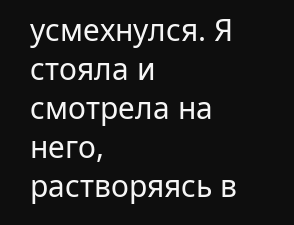усмехнулся. Я стояла и смотрела на него, растворяясь в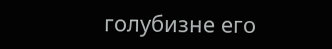голубизне его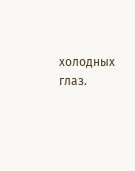холодных глаз.